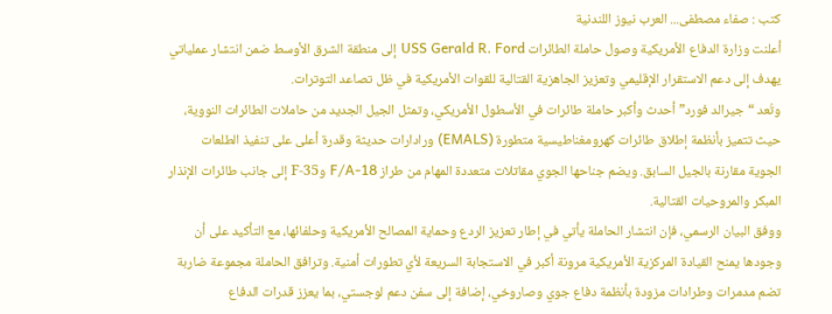كتب : صفاء مصطفى... العرب نيوز اللندنية
أعلنت وزارة الدفاع الأمريكية وصول حاملة الطائرات USS Gerald R. Ford إلى منطقة الشرق الأوسط ضمن انتشار عملياتي يهدف إلى دعم الاستقرار الإقليمي وتعزيز الجاهزية القتالية للقوات الأمريكية في ظل تصاعد التوترات.
وتُعد “جيرالد فورد” أحدث وأكبر حاملة طائرات في الأسطول الأمريكي، وتمثل الجيل الجديد من حاملات الطائرات النووية، حيث تتميز بأنظمة إطلاق طائرات كهرومغناطيسية متطورة (EMALS) ورادارات حديثة وقدرة أعلى على تنفيذ الطلعات الجوية مقارنة بالجيل السابق. ويضم جناحها الجوي مقاتلات متعددة المهام من طراز F/A-18 وF-35 إلى جانب طائرات الإنذار المبكر والمروحيات القتالية.
ووفق البيان الرسمي، فإن انتشار الحاملة يأتي في إطار تعزيز الردع وحماية المصالح الأمريكية وحلفائها، مع التأكيد على أن وجودها يمنح القيادة المركزية الأمريكية مرونة أكبر في الاستجابة السريعة لأي تطورات أمنية. وترافق الحاملة مجموعة ضاربة تضم مدمرات وطرادات مزودة بأنظمة دفاع جوي وصاروخي، إضافة إلى سفن دعم لوجستي، بما يعزز قدرات الدفاع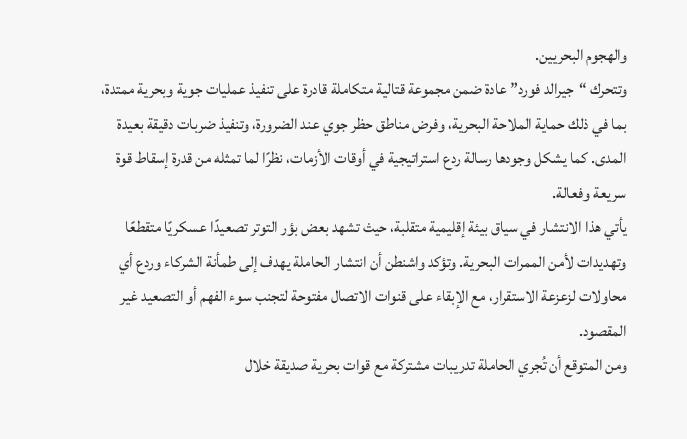والهجوم البحريين.
وتتحرك “جيرالد فورد” عادة ضمن مجموعة قتالية متكاملة قادرة على تنفيذ عمليات جوية وبحرية ممتدة، بما في ذلك حماية الملاحة البحرية، وفرض مناطق حظر جوي عند الضرورة، وتنفيذ ضربات دقيقة بعيدة المدى. كما يشكل وجودها رسالة ردع استراتيجية في أوقات الأزمات، نظرًا لما تمثله من قدرة إسقاط قوة سريعة وفعالة.
يأتي هذا الانتشار في سياق بيئة إقليمية متقلبة، حيث تشهد بعض بؤر التوتر تصعيدًا عسكريًا متقطعًا وتهديدات لأمن الممرات البحرية. وتؤكد واشنطن أن انتشار الحاملة يهدف إلى طمأنة الشركاء وردع أي محاولات لزعزعة الاستقرار، مع الإبقاء على قنوات الاتصال مفتوحة لتجنب سوء الفهم أو التصعيد غير المقصود.
ومن المتوقع أن تُجري الحاملة تدريبات مشتركة مع قوات بحرية صديقة خلال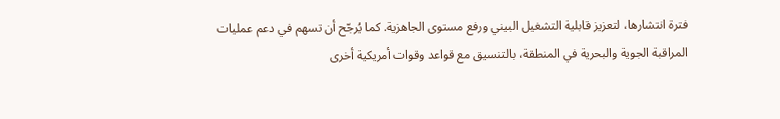فترة انتشارها، لتعزيز قابلية التشغيل البيني ورفع مستوى الجاهزية. كما يُرجّح أن تسهم في دعم عمليات المراقبة الجوية والبحرية في المنطقة، بالتنسيق مع قواعد وقوات أمريكية أخرى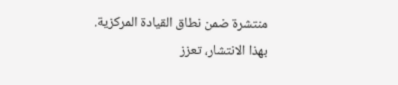منتشرة ضمن نطاق القيادة المركزية.
بهذا الانتشار، تعزز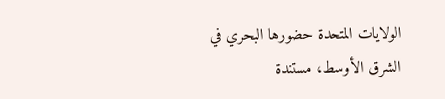الولايات المتحدة حضورها البحري في الشرق الأوسط، مستندة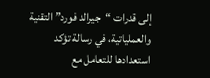إلى قدرات “جيرالد فورد” التقنية والعملياتية، في رسالة تؤكد استعدادها للتعامل مع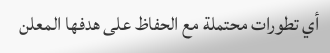أي تطورات محتملة مع الحفاظ على هدفها المعلن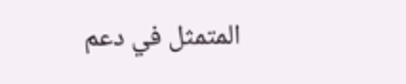المتمثل في دعم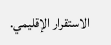الاستقرار الإقليمي.